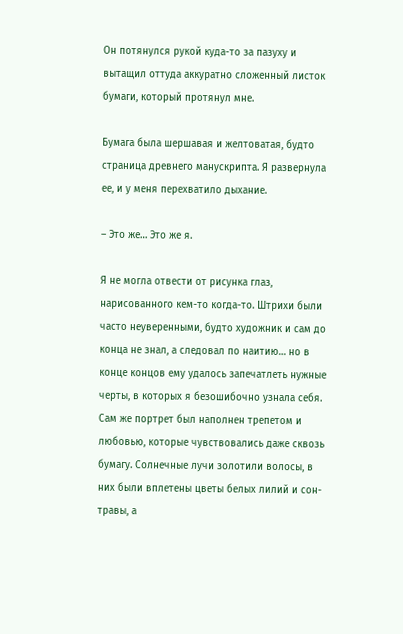Он потянулся рукой куда-то за пазуху и вытащил оттуда аккуратно сложенный листок бумаги, который протянул мне.

Бумага была шершавая и желтоватая, будто страница древнего манускрипта. Я развернула ее, и у меня перехватило дыхание.

– Это же… Это же я.

Я не могла отвести от рисунка глаз, нарисованного кем-то когда-то. Штрихи были часто неуверенными, будто художник и сам до конца не знал, а следовал по наитию… но в конце концов ему удалось запечатлеть нужные черты, в которых я безошибочно узнала себя. Сам же портрет был наполнен трепетом и любовью, которые чувствовались даже сквозь бумагу. Солнечные лучи золотили волосы, в них были вплетены цветы белых лилий и сон-травы, а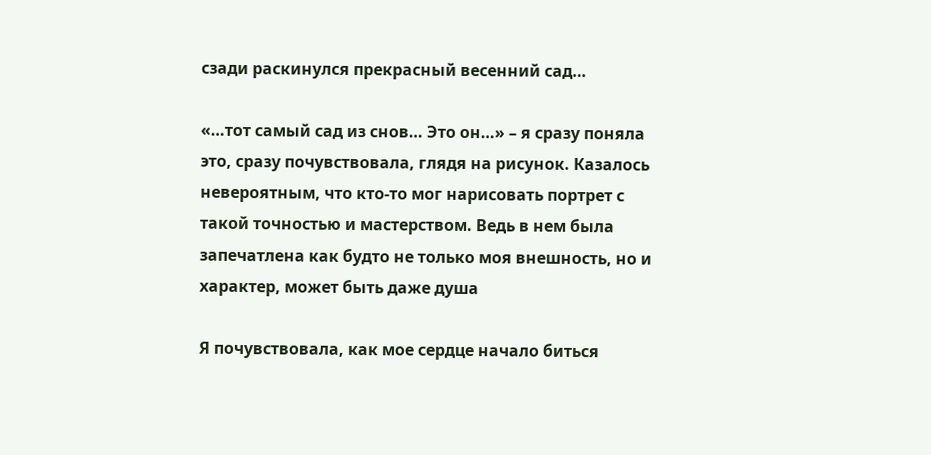сзади раскинулся прекрасный весенний сад…

«…тот самый сад из снов… Это он…» – я сразу поняла это, сразу почувствовала, глядя на рисунок. Казалось невероятным, что кто-то мог нарисовать портрет с такой точностью и мастерством. Ведь в нем была запечатлена как будто не только моя внешность, но и характер, может быть даже душа

Я почувствовала, как мое сердце начало биться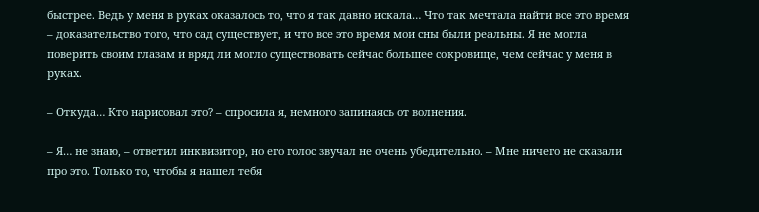быстрее. Ведь у меня в руках оказалось то, что я так давно искала… Что так мечтала найти всe это время – доказательство того, что сад существует, и что все это время мои сны были реальны. Я не могла поверить своим глазам и вряд ли могло существовать сейчас большее сокровище, чем сейчас у меня в руках.

– Откуда… Кто нарисовал это? – спросила я, немного запинаясь от волнения.

– Я… не знаю, – ответил инквизитор, но его голос звучал не очень убедительно. – Мне ничего не сказали про это. Только то, чтобы я нашел тебя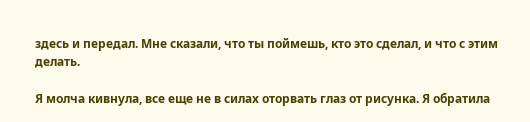здесь и передал. Мне сказали, что ты поймешь, кто это сделал, и что с этим делать.

Я молча кивнула, все еще не в силах оторвать глаз от рисунка. Я обратила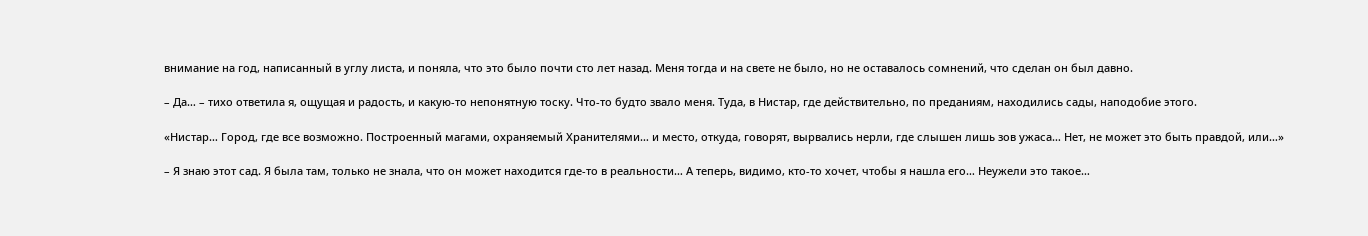внимание на год, написанный в углу листа, и поняла, что это было почти сто лет назад. Меня тогда и на свете не было, но не оставалось сомнений, что сделан он был давно.

– Да… – тихо ответила я, ощущая и радость, и какую-то непонятную тоску. Что-то будто звало меня. Туда, в Нистар, где действительно, по преданиям, находились сады, наподобие этого.

«Нистар… Город, где все возможно. Построенный магами, охраняемый Хранителями… и место, откуда, говорят, вырвались нерли, где слышен лишь зов ужаса… Нет, не может это быть правдой, или…»

– Я знаю этот сад. Я была там, только не знала, что он может находится где-то в реальности… А теперь, видимо, кто-то хочет, чтобы я нашла его… Неужели это такое…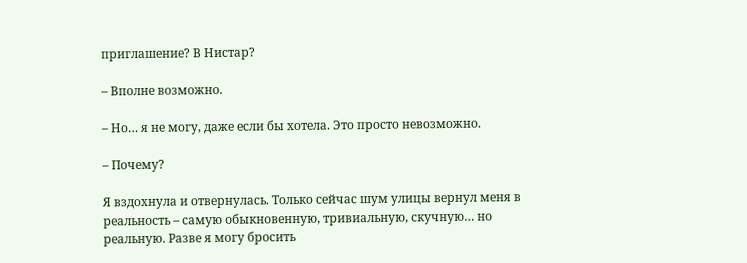приглашение? В Нистар?

– Вполне возможно.

– Но… я не могу, даже если бы хотела. Это просто невозможно.

– Почему?

Я вздохнула и отвернулась. Только сейчас шум улицы вернул меня в реальность – самую обыкновенную, тривиальную, скучную… но реальную. Разве я могу бросить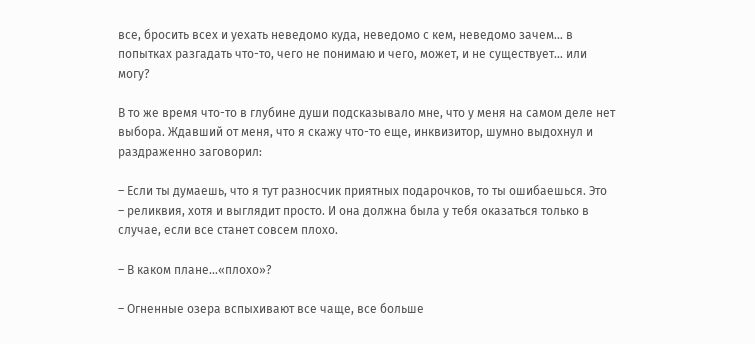все, бросить всех и уехать неведомо куда, неведомо с кем, неведомо зачем… в попытках разгадать что-то, чего не понимаю и чего, может, и не существует… или могу?

В то же время что-то в глубине души подсказывало мне, что у меня на самом деле нет выбора. Ждавший от меня, что я скажу что-то еще, инквизитор, шумно выдохнул и раздраженно заговорил:

– Если ты думаешь, что я тут разносчик приятных подарочков, то ты ошибаешься. Это – реликвия, хотя и выглядит просто. И она должна была у тебя оказаться только в случае, если все станет совсем плохо.

– В каком плане…«плохо»?

– Огненные озера вспыхивают все чаще, все больше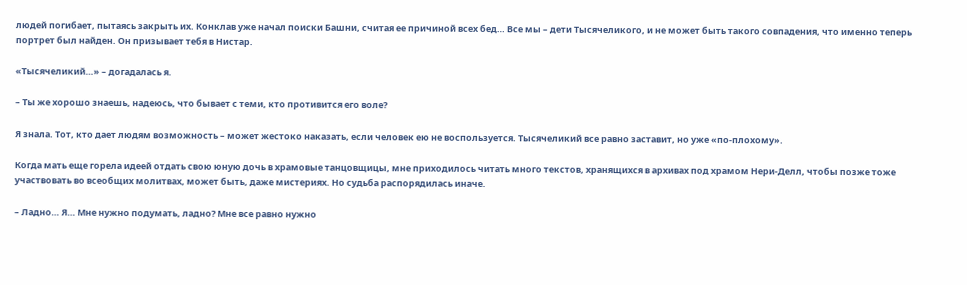людей погибает, пытаясь закрыть их. Конклав уже начал поиски Башни, считая ее причиной всех бед… Все мы – дети Тысячеликого, и не может быть такого совпадения, что именно теперь портрет был найден. Он призывает тебя в Нистар.

«Тысячеликий…» – догадалась я.

– Ты же хорошо знаешь, надеюсь, что бывает с теми, кто противится его воле?

Я знала. Тот, кто дает людям возможность – может жестоко наказать, если человек ею не воспользуется. Тысячеликий все равно заставит, но уже «по-плохому».

Когда мать еще горела идеей отдать свою юную дочь в храмовые танцовщицы, мне приходилось читать много текстов, хранящихся в архивах под храмом Нери-Делл, чтобы позже тоже участвовать во всеобщих молитвах, может быть, даже мистериях. Но судьба распорядилась иначе.

– Ладно… Я… Мне нужно подумать, ладно? Мне все равно нужно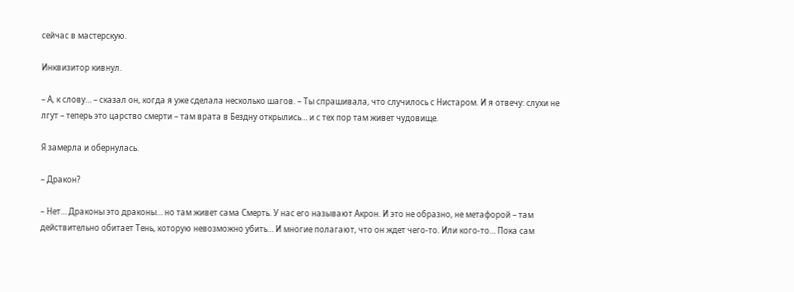сейчас в мастерскую.

Инквизитор кивнул.

– А, к слову… – сказал он, когда я уже сделала несколько шагов. – Ты спрашивала, что случилось с Нистаром. И я отвечу: слухи не лгут – теперь это царство смерти – там врата в Бездну открылись… и с тех пор там живет чудовище.

Я замерла и обернулась.

– Дракон?

– Нет… Драконы это драконы… но там живет сама Смерть. У нас его называют Акрон. И это не образно, не метафорой – там действительно обитает Тень, которую невозможно убить… И многие полагают, что он ждет чего-то. Или кого-то… Пока сам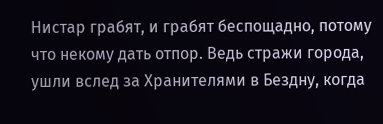Нистар грабят, и грабят беспощадно, потому что некому дать отпор. Ведь стражи города, ушли вслед за Хранителями в Бездну, когда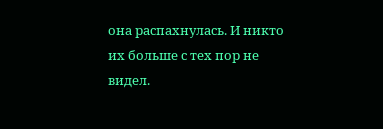она распахнулась. И никто их больше с тех пор не видел.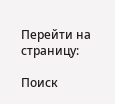Перейти на страницу:

Поиск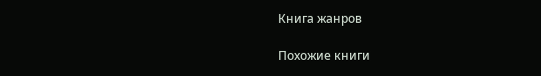Книга жанров

Похожие книги